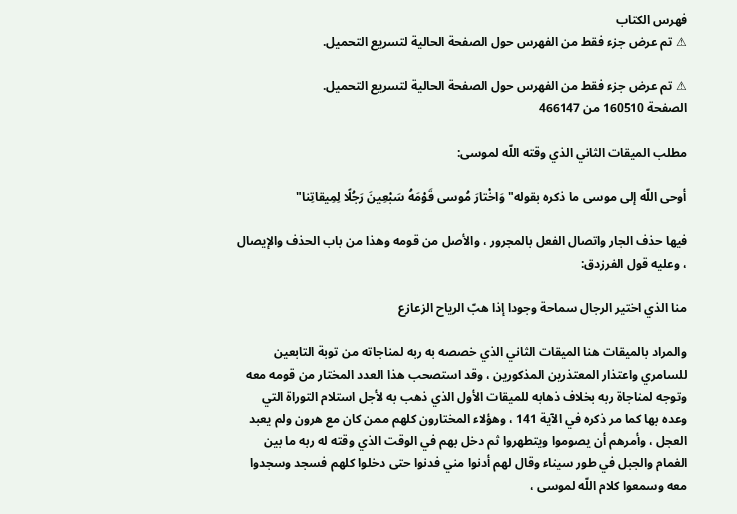فهرس الكتاب
⚠ تم عرض جزء فقط من الفهرس حول الصفحة الحالية لتسريع التحميل.

⚠ تم عرض جزء فقط من الفهرس حول الصفحة الحالية لتسريع التحميل.
الصفحة 160510 من 466147

مطلب الميقات الثاني الذي وقته اللّه لموسى:

أوحى اللّه إلى موسى ما ذكره بقوله"وَاخْتارَ مُوسى قَوْمَهُ سَبْعِينَ رَجُلًا لِمِيقاتِنا"

فيها حذف الجار واتصال الفعل بالمجرور ، والأصل من قومه وهذا من باب الحذف والإيصال ، وعليه قول الفرزدق:

منا الذي اختير الرجال سماحة وجودا إذا هبّ الرياح الزعازع

والمراد بالميقات هنا الميقات الثاني الذي خصصه به ربه لمناجاته من توبة التابعين للسامري واعتذار المعتذرين المذكورين ، وقد استصحب هذا العدد المختار من قومه معه وتوجه لمناجاة ربه بخلاف ذهابه للميقات الأول الذي ذهب به لأجل استلام التوراة التي وعده بها كما مر ذكره في الآية 141 ، وهؤلاء المختارون كلهم ممن كان مع هرون ولم يعبد العجل ، وأمرهم أن يصوموا ويتطهروا ثم دخل بهم في الوقت الذي وقته له ربه ما بين الغمام والجبل في طور سيناء وقال لهم أدنوا مني فدنوا حتى دخلوا كلهم فسجد وسجدوا معه وسمعوا كلام اللّه لموسى ،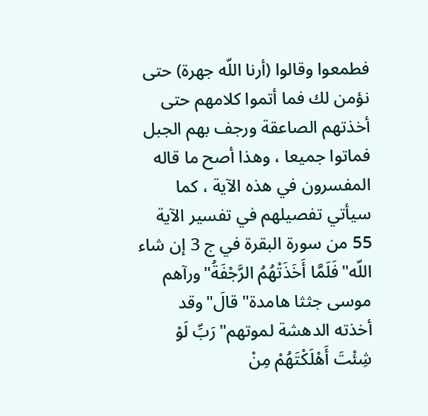فطمعوا وقالوا (أرنا اللّه جهرة) حتى نؤمن لك فما أتموا كلامهم حتى أخذتهم الصاعقة ورجف بهم الجبل فماتوا جميعا ، وهذا أصح ما قاله المفسرون في هذه الآية ، كما سيأتي تفصيلهم في تفسير الآية 55 من سورة البقرة في ج 3 إن شاء اللّه"فَلَمَّا أَخَذَتْهُمُ الرَّجْفَةُ"ورآهم موسى جثثا هامدة"قالَ"وقد أخذته الدهشة لموتهم"رَبِّ لَوْ شِئْتَ أَهْلَكْتَهُمْ مِنْ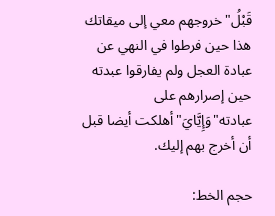قَبْلُ"خروجهم معي إلى ميقاتك هذا حين فرطوا في النهي عن عبادة العجل ولم يفارقوا عبدته حين إصرارهم على عبادته"وَإِيَّايَ"أهلكت أيضا قبل أن أخرج بهم إليك.

حجم الخط: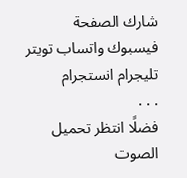شارك الصفحة
فيسبوك واتساب تويتر تليجرام انستجرام
. . .
فضلًا انتظر تحميل الصوت